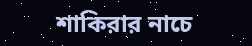শাকিরার নাচে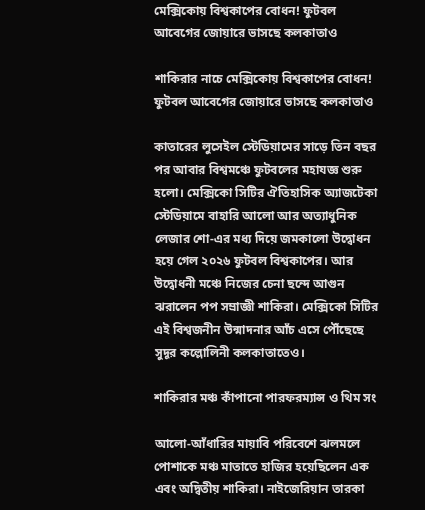মেক্সিকোয় বিশ্বকাপের বোধন! ফুটবল আবেগের জোয়ারে ভাসছে কলকাতাও

শাকিরার নাচে মেক্সিকোয় বিশ্বকাপের বোধন! ফুটবল আবেগের জোয়ারে ভাসছে কলকাতাও

কাতারের লুসেইল স্টেডিয়ামের সাড়ে তিন বছর পর আবার বিশ্বমঞ্চে ফুটবলের মহাযজ্ঞ শুরু হলো। মেক্সিকো সিটির ঐতিহাসিক অ্যাজটেকা স্টেডিয়ামে বাহারি আলো আর অত্যাধুনিক লেজার শো-এর মধ্য দিয়ে জমকালো উদ্বোধন হয়ে গেল ২০২৬ ফুটবল বিশ্বকাপের। আর উদ্বোধনী মঞ্চে নিজের চেনা ছন্দে আগুন ঝরালেন পপ সম্রাজ্ঞী শাকিরা। মেক্সিকো সিটির এই বিশ্বজনীন উন্মাদনার আঁচ এসে পৌঁছেছে সুদূর কল্লোলিনী কলকাতাতেও।

শাকিরার মঞ্চ কাঁপানো পারফরম্যান্স ও থিম সং

আলো-আঁধারির মায়াবি পরিবেশে ঝলমলে পোশাকে মঞ্চ মাতাতে হাজির হয়েছিলেন এক এবং অদ্বিতীয় শাকিরা। নাইজেরিয়ান তারকা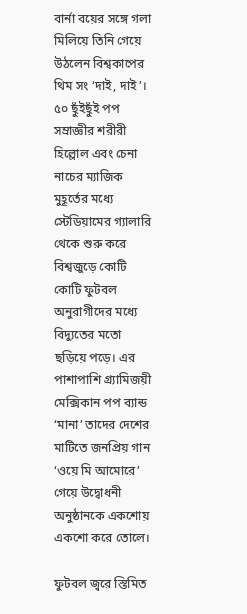বার্না বয়ের সঙ্গে গলা মিলিয়ে তিনি গেয়ে উঠলেন বিশ্বকাপের থিম সং ‘দাই, দাই’। ৫০ ছুঁইছুঁই পপ সম্রাজ্ঞীর শরীরী হিল্লোল এবং চেনা নাচের ম্যাজিক মুহূর্তের মধ্যে স্টেডিয়ামের গ্যালারি থেকে শুরু করে বিশ্বজুড়ে কোটি কোটি ফুটবল অনুরাগীদের মধ্যে বিদ্যুতের মতো ছড়িয়ে পড়ে। এর পাশাপাশি গ্র্যামিজয়ী মেক্সিকান পপ ব্যান্ড ‘মানা’ তাদের দেশের মাটিতে জনপ্রিয় গান ‘ওয়ে মি আমোরে’ গেয়ে উদ্বোধনী অনুষ্ঠানকে একশোয় একশো করে তোলে।

ফুটবল জ্বরে স্তিমিত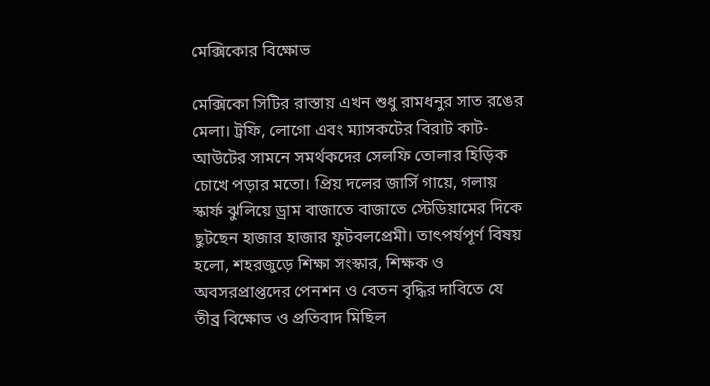মেক্সিকোর বিক্ষোভ

মেক্সিকো সিটির রাস্তায় এখন শুধু রামধনুর সাত রঙের মেলা। ট্রফি, লোগো এবং ম্যাসকটের বিরাট কাট-আউটের সামনে সমর্থকদের সেলফি তোলার হিড়িক চোখে পড়ার মতো। প্রিয় দলের জার্সি গায়ে, গলায় স্কার্ফ ঝুলিয়ে ড্রাম বাজাতে বাজাতে স্টেডিয়ামের দিকে ছুটছেন হাজার হাজার ফুটবলপ্রেমী। তাৎপর্যপূর্ণ বিষয় হলো, শহরজুড়ে শিক্ষা সংস্কার, শিক্ষক ও অবসরপ্রাপ্তদের পেনশন ও বেতন বৃদ্ধির দাবিতে যে তীব্র বিক্ষোভ ও প্রতিবাদ মিছিল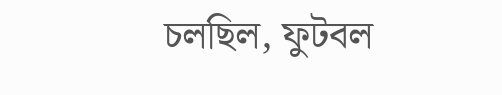চলছিল, ফুটবল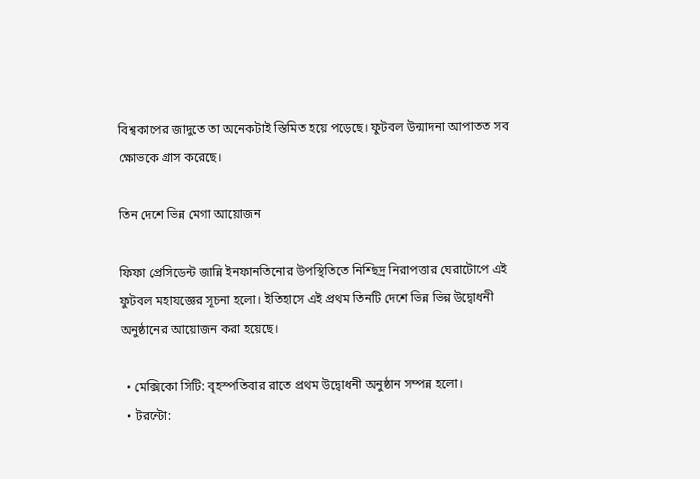বিশ্বকাপের জাদুতে তা অনেকটাই স্তিমিত হয়ে পড়েছে। ফুটবল উন্মাদনা আপাতত সব ক্ষোভকে গ্রাস করেছে।

তিন দেশে ভিন্ন মেগা আয়োজন

ফিফা প্রেসিডেন্ট জান্নি ইনফানতিনোর উপস্থিতিতে নিশ্ছিদ্র নিরাপত্তার ঘেরাটোপে এই ফুটবল মহাযজ্ঞের সূচনা হলো। ইতিহাসে এই প্রথম তিনটি দেশে ভিন্ন ভিন্ন উদ্বোধনী অনুষ্ঠানের আয়োজন করা হয়েছে।

  • মেক্সিকো সিটি: বৃহস্পতিবার রাতে প্রথম উদ্বোধনী অনুষ্ঠান সম্পন্ন হলো।
  • টরন্টো: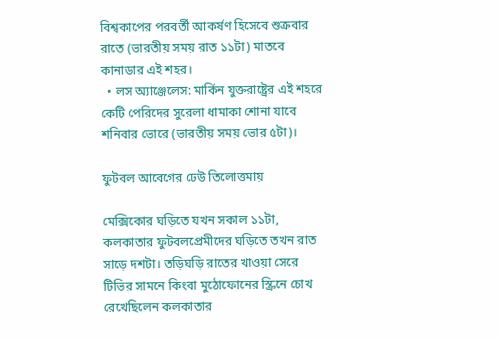বিশ্বকাপের পরবর্তী আকর্ষণ হিসেবে শুক্রবার রাতে (ভারতীয় সময় রাত ১১টা) মাতবে কানাডার এই শহর।
  • লস অ্যাঞ্জেলেস: মার্কিন যুক্তরাষ্ট্রের এই শহরে কেটি পেরিদের সুরেলা ধামাকা শোনা যাবে শনিবার ভোরে (ভারতীয় সময় ভোর ৫টা)।

ফুটবল আবেগের ঢেউ তিলোত্তমায়

মেক্সিকোর ঘড়িতে যখন সকাল ১১টা, কলকাতার ফুটবলপ্রেমীদের ঘড়িতে তখন রাত সাড়ে দশটা। তড়িঘড়ি রাতের খাওয়া সেরে টিভির সামনে কিংবা মুঠোফোনের স্ক্রিনে চোখ রেখেছিলেন কলকাতার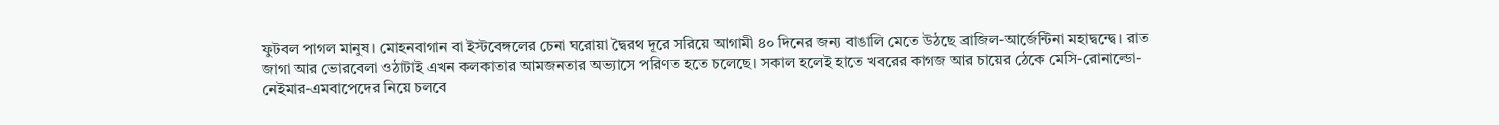ফুটবল পাগল মানুষ। মোহনবাগান বা ইস্টবেঙ্গলের চেনা ঘরোয়া দ্বৈরথ দূরে সরিয়ে আগামী ৪০ দিনের জন্য বাঙালি মেতে উঠছে ব্রাজিল-আর্জেন্টিনা মহাদ্বন্দ্বে। রাত জাগা আর ভোরবেলা ওঠাটাই এখন কলকাতার আমজনতার অভ্যাসে পরিণত হতে চলেছে। সকাল হলেই হাতে খবরের কাগজ আর চায়ের ঠেকে মেসি-রোনাল্ডো-নেইমার-এমবাপেদের নিয়ে চলবে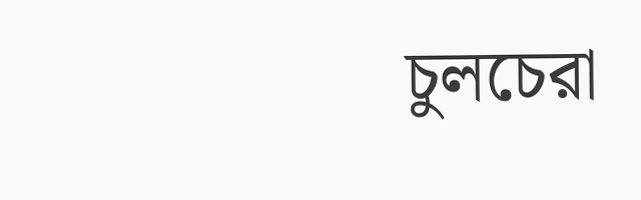চুলচেরা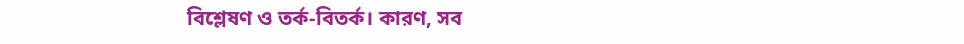বিশ্লেষণ ও তর্ক-বিতর্ক। কারণ, সব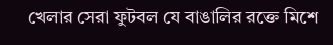খেলার সেরা ফুটবল যে বাঙালির রক্তে মিশে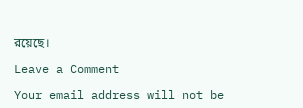রয়েছে।

Leave a Comment

Your email address will not be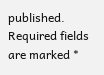published. Required fields are marked *